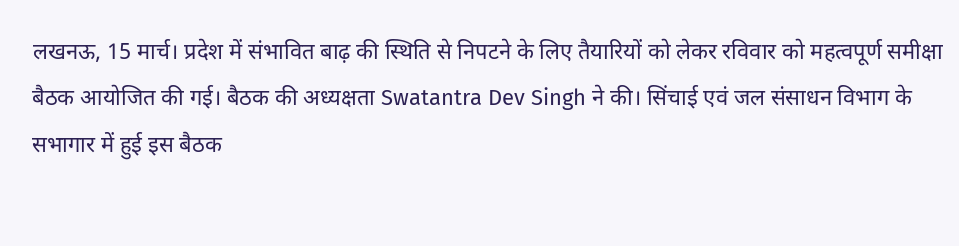लखनऊ, 15 मार्च। प्रदेश में संभावित बाढ़ की स्थिति से निपटने के लिए तैयारियों को लेकर रविवार को महत्वपूर्ण समीक्षा बैठक आयोजित की गई। बैठक की अध्यक्षता Swatantra Dev Singh ने की। सिंचाई एवं जल संसाधन विभाग के सभागार में हुई इस बैठक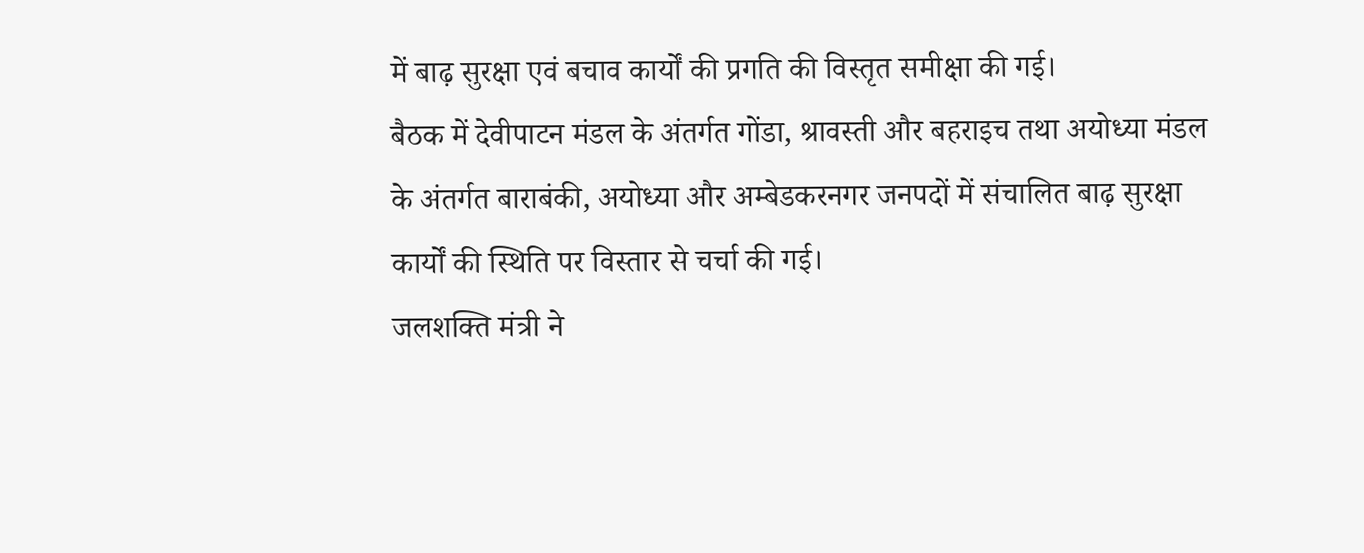में बाढ़ सुरक्षा एवं बचाव कार्यों की प्रगति की विस्तृत समीक्षा की गई।
बैठक में देवीपाटन मंडल के अंतर्गत गोंडा, श्रावस्ती और बहराइच तथा अयोध्या मंडल के अंतर्गत बाराबंकी, अयोध्या और अम्बेडकरनगर जनपदों में संचालित बाढ़ सुरक्षा कार्यों की स्थिति पर विस्तार से चर्चा की गई।
जलशक्ति मंत्री ने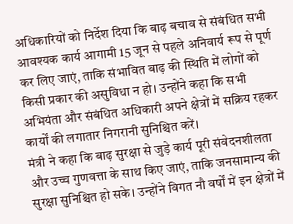अधिकारियों को निर्देश दिया कि बाढ़ बचाव से संबंधित सभी आवश्यक कार्य आगामी 15 जून से पहले अनिवार्य रूप से पूर्ण कर लिए जाएं, ताकि संभावित बाढ़ की स्थिति में लोगों को किसी प्रकार की असुविधा न हो। उन्होंने कहा कि सभी अभियंता और संबंधित अधिकारी अपने क्षेत्रों में सक्रिय रहकर कार्यों की लगातार निगरानी सुनिश्चित करें।
मंत्री ने कहा कि बाढ़ सुरक्षा से जुड़े कार्य पूरी संवेदनशीलता और उच्च गुणवत्ता के साथ किए जाएं, ताकि जनसामान्य की सुरक्षा सुनिश्चित हो सके। उन्होंने विगत नौ वर्षों में इन क्षेत्रों में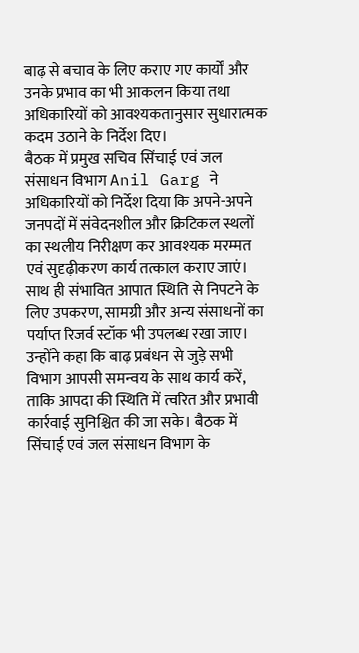बाढ़ से बचाव के लिए कराए गए कार्यों और उनके प्रभाव का भी आकलन किया तथा अधिकारियों को आवश्यकतानुसार सुधारात्मक कदम उठाने के निर्देश दिए।
बैठक में प्रमुख सचिव सिंचाई एवं जल संसाधन विभाग Anil Garg ने अधिकारियों को निर्देश दिया कि अपने-अपने जनपदों में संवेदनशील और क्रिटिकल स्थलों का स्थलीय निरीक्षण कर आवश्यक मरम्मत एवं सुदृढ़ीकरण कार्य तत्काल कराए जाएं। साथ ही संभावित आपात स्थिति से निपटने के लिए उपकरण, सामग्री और अन्य संसाधनों का पर्याप्त रिजर्व स्टॉक भी उपलब्ध रखा जाए।
उन्होंने कहा कि बाढ़ प्रबंधन से जुड़े सभी विभाग आपसी समन्वय के साथ कार्य करें, ताकि आपदा की स्थिति में त्वरित और प्रभावी कार्रवाई सुनिश्चित की जा सके। बैठक में सिंचाई एवं जल संसाधन विभाग के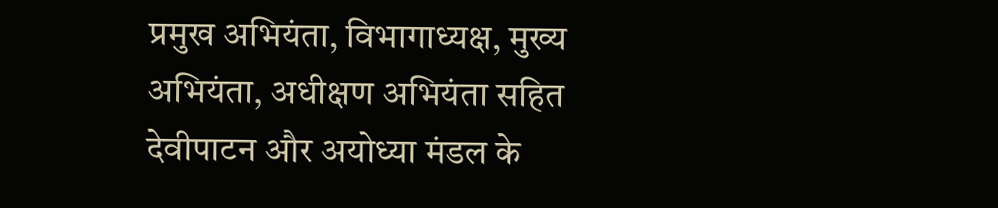प्रमुख अभियंता, विभागाध्यक्ष, मुख्य अभियंता, अधीक्षण अभियंता सहित देवीपाटन और अयोध्या मंडल के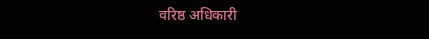वरिष्ठ अधिकारी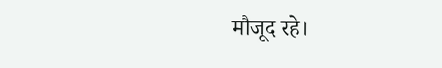मौजूद रहे।